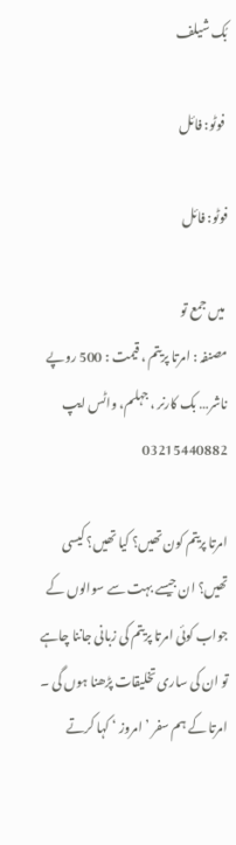بُک شیلف

 فوٹو: فائل

فوٹو: فائل

 میں جمع تو
مصنفہ : امرتا پریتم ، قیمت : 500 روپے
ناشر… بک کارنر ، جہلم، واٹس ایپ 03215440882

امرتا پریتم کون تھیں؟ کیا تھیں؟ کیسی تھیں؟ ان جیسے بہت سے سوالوں کے جواب کوئی امرتا پریتم کی زبانی جاننا چاہے تو ان کی ساری تخلیقات پڑھنا ہوں گی ۔ امرتا کے ہم سفر ’ امروز ‘ کہا کرتے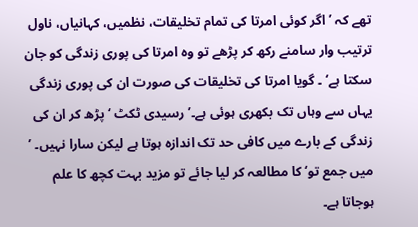تھے کہ ’ اگر کوئی امرتا کی تمام تخلیقات، نظمیں، کہانیاں، ناول ترتیب وار سامنے رکھ کر پڑھے تو وہ امرتا کی پوری زندگی کو جان سکتا ہے‘ ۔ گویا امرتا کی تخلیقات کی صورت ان کی پوری زندگی یہاں سے وہاں تک بکھری ہوئی ہے۔’ رسیدی ٹکٹ ‘ پڑھ کر ان کی زندگی کے بارے میں کافی حد تک اندازہ ہوتا ہے لیکن سارا نہیں۔ ’ میں جمع تو‘ کا مطالعہ کر لیا جائے تو مزید بہت کچھ کا علم ہوجاتا ہے۔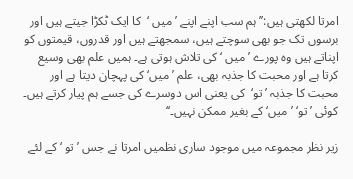امرتا لکھتی ہیں:’’ ہم سب اپنے اپنے ’ میں ‘  کا ایک ٹکڑا جیتے ہیں اور برسوں تک جو بھی سوچتے ہیں، سمجھتے ہیں اور قدروں، قیمتوں کو اپناتے ہیں وہ پورے ’ میں ‘ کی تلاش ہوتی ہے۔ ہمیں علم بھی وسیع کرتا ہے اور محبت کا جذبہ بھی، علم ’ میں‘ کی پہچان دیتا ہے اور محبت کا جذبہ ’ تو‘  کی یعنی اس دوسرے کی جسے ہم پیار کرتے ہیں۔ کوئی ’ تو‘ ’ میں‘ کے بغیر ممکن نہیں۔‘‘

زیر نظر مجموعہ میں موجود ساری نظمیں امرتا نے جس ’ تو ‘ کے لئے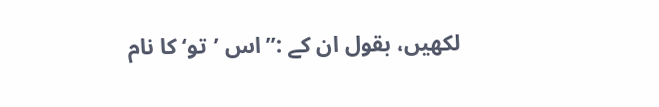لکھیں، بقول ان کے :’’ اس ’تو‘ کا نام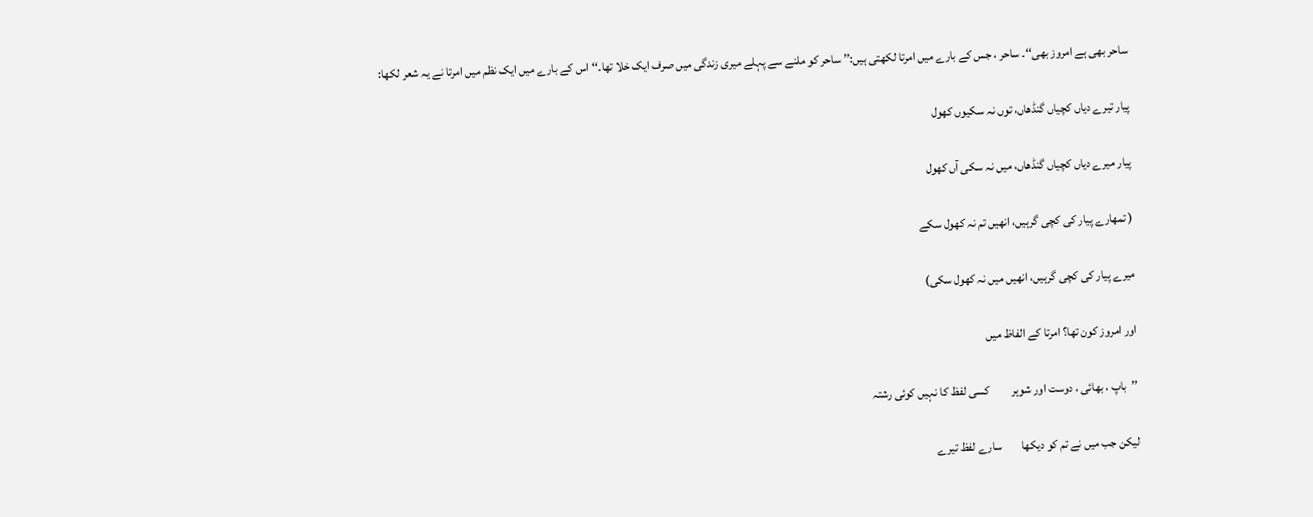ساحر بھی ہے امروز بھی‘‘۔ ساحر ، جس کے بارے میں امرتا لکھتی ہیں:’’ ساحر کو ملنے سے پہلے میری زندگی میں صرف ایک خلا تھا۔‘‘ اس کے بارے میں ایک نظم میں امرتا نے یہ شعر لکھا:

پیار تیرے دیاں کچیاں گنڈھاں، توں نہ سکیوں کھول

پیار میرے دیاں کچیاں گنڈھاں، میں نہ سکی آں کھول

( تمھارے پیار کی کچی گرہیں، انھیں تم نہ کھول سکے

میرے پیار کی کچی گرہیں، انھیں میں نہ کھول سکی)

اور امروز کون تھا؟ امرتا کے الفاظ میں

’’باپ ، بھائی ، دوست اور شوہر         کسی لفظ کا نہیں کوئی رشتہ

لیکن جب میں نے تم کو دیکھا        سارے لفظ تیرے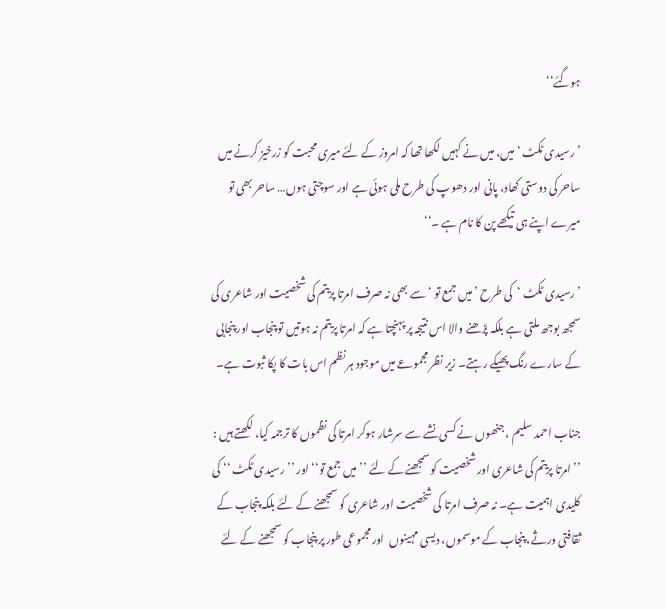ہوگئے‘‘

’رسیدی ٹکٹ ‘ میں، میں نے کہیں لکھا تھا کہ امروز کے لئے میری محبت کو زرخیز کرنے میں ساحر کی دوستی کھاد، پانی اور دھوپ کی طرح ملی ہوئی ہے اور سوچتی ہوں… ساحر بھی تو میرے اپنے ہی تیکھے پن کا نام ہے ۔‘‘

’رسیدی ٹکٹ ‘  کی طرح ’ میں جمع تو ‘ سے بھی نہ صرف امرتا پریتم کی شخصیت اور شاعری کی سمجھ بوجھ ملتی ہے بلکہ پڑھنے والا اس نتیجہ پر پہنچتا ہے کہ امرتا پریتم نہ ہوتیں تو پنجاب اور پنجابی کے سارے رنگ پھیکے رہتے۔ زیر نظر مجموعے میں موجود ہر نظم اس بات کا پکا ثبوت ہے۔

جناب احمد سلیم ، جنھوں نے کسی نشے سے سرشار ہوکر امرتا کی نظموں کا ترجمہ کیا، لکھتے ہیں : ’’امرتا پریتم کی شاعری اور شخصیت کو سمجھنے کے لئے ’’ میں جمع تو‘‘ اور ’’ رسیدی ٹکٹ ‘‘ کی کلیدی اہمیت ہے۔ نہ صرف امرتا کی شخصیت اور شاعری کو سمجھنے کے لئے بلکہ پنجاب کے ثقافتی ورثے، پنجاب کے موسموں، دیسی مہینوں  اور مجموعی طور پر پنجاب کو سمجھنے کے لئے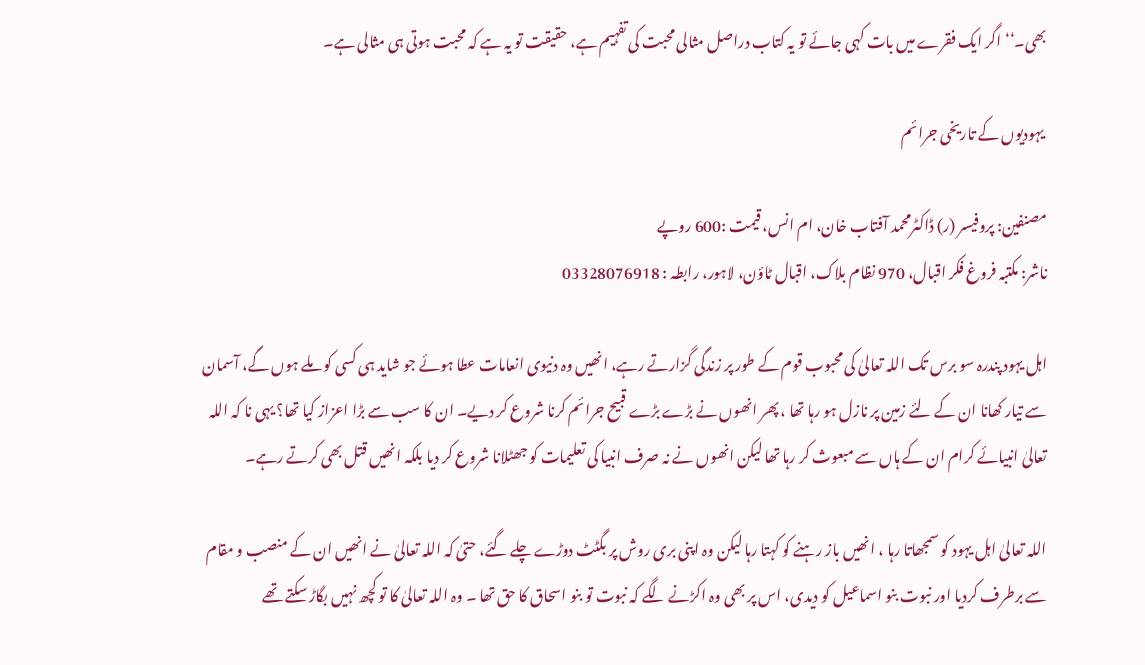بھی۔‘‘ اگر ایک فقرے میں بات کہی جائے تو یہ کتاب دراصل مثالی محبت کی تفہیم ہے، حقیقت تو یہ ہے کہ محبت ہوتی ہی مثالی ہے۔

 یہودیوں کے تاریخی جرائم

مصنفین: پروفیسر (ر) ڈاکٹرمحمد آفتاب خان، ام انس، قیمت :600 روپے
ناشر: مکتبہ فروغ فکر اقبال، 970 نظام بلاک، اقبال ٹاؤن، لاہور، رابطہ : 03328076918

اہل یہود پندرہ سو برس تک اللہ تعالیٰ کی محبوب قوم کے طور پر زندگی گزارتے رہے، انھیں وہ دنیوی انعامات عطا ہوئے جو شاید ہی کسی کو ملے ہوں گے، آسمان سے تیار کھانا ان کے لئے زمین پر نازل ہو رہا تھا ، پھر انھوں نے بڑے بڑے قبیح جرائم کرنا شروع کر دیے۔ ان کا سب سے بڑا اعزاز کیا تھا؟ یہی نا کہ اللہ تعالیٰ انبیائے کرام ان کے ہاں سے مبعوث کر رہا تھا لیکن انھوں نے نہ صرف انبیا کی تعلیمات کو جھٹلانا شروع کر دیا بلکہ انھیں قتل بھی کرتے رہے۔

اللہ تعالیٰ اہل یہود کو سمجھاتا رہا ، انھیں باز رہنے کو کہتا رہا لیکن وہ اپنی بری روش پر بگٹٹ دوڑے چلے گئے، حتیٰ کہ اللہ تعالیٰ نے انھیں ان کے منصب و مقام سے برطرف کردیا اور نبوت بنو اسماعیل کو دیدی، اس پر بھی وہ اکڑنے لگے کہ نبوت تو بنو اسحاق کا حق تھا ۔ وہ اللہ تعالیٰ کا تو کچھ نہیں بگاڑ سکتے تھے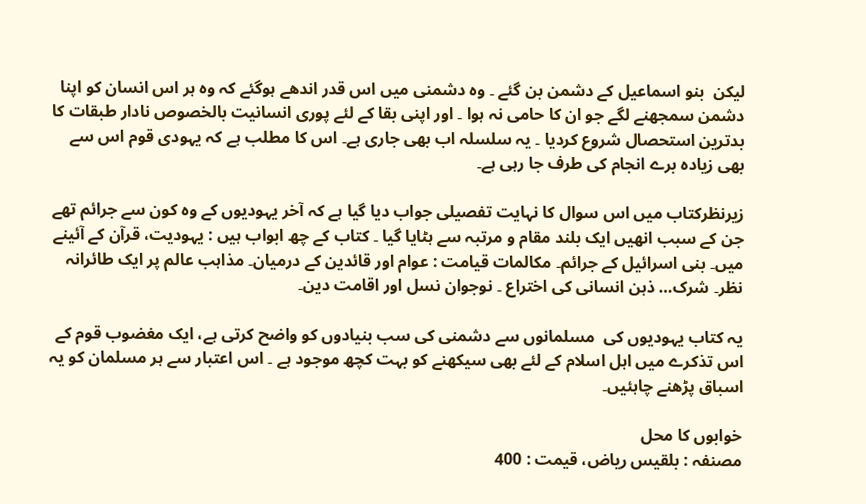لیکن  بنو اسماعیل کے دشمن بن گئے ۔ وہ دشمنی میں اس قدر اندھے ہوگئے کہ وہ ہر اس انسان کو اپنا دشمن سمجھنے لگے جو ان کا حامی نہ ہوا ۔ اور اپنی بقا کے لئے پوری انسانیت بالخصوص نادار طبقات کا بدترین استحصال شروع کردیا ۔ یہ سلسلہ اب بھی جاری ہے۔ اس کا مطلب ہے کہ یہودی قوم اس سے بھی زیادہ برے انجام کی طرف جا رہی ہے۔

زیرنظرکتاب میں اس سوال کا نہایت تفصیلی جواب دیا گیا ہے کہ آخر یہودیوں کے وہ کون سے جرائم تھے جن کے سبب انھیں ایک بلند مقام و مرتبہ سے ہٹایا گیا ۔ کتاب کے چھ ابواب ہیں : یہودیت، قرآن کے آئینے میں۔ بنی اسرائیل کے جرائم۔ مکالمات قیامت : عوام اور قائدین کے درمیان۔ مذاہب عالم پر ایک طائرانہ نظر۔ شرک… ذہن انسانی کی اختراع ۔ نوجوان نسل اور اقامت دین۔

یہ کتاب یہودیوں کی  مسلمانوں سے دشمنی کی سب بنیادوں کو واضح کرتی ہے، ایک مغضوب قوم کے اس تذکرے میں اہل اسلام کے لئے بھی سیکھنے کو بہت کچھ موجود ہے ۔ اس اعتبار سے ہر مسلمان کو یہ اسباق پڑھنے چاہئیں۔

خوابوں کا محل
مصنفہ : بلقیس ریاض، قیمت : 400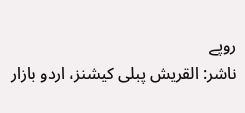روپے
ناشر: القریش پبلی کیشنز، اردو بازار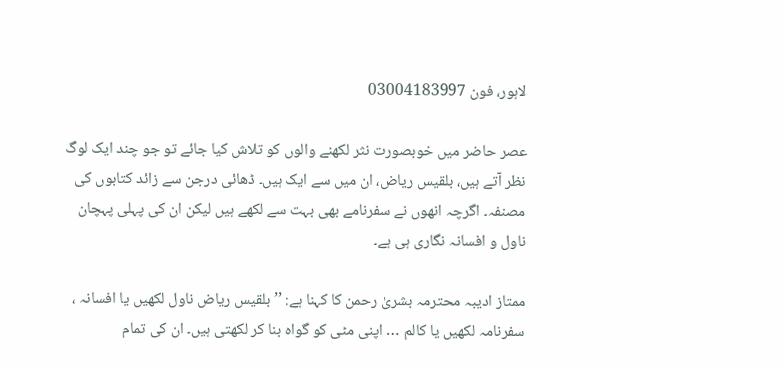لاہور، فون 03004183997

عصر حاضر میں خوبصورت نثر لکھنے والوں کو تلاش کیا جائے تو جو چند ایک لوگ  نظر آتے ہیں، بلقیس ریاض، ان میں سے ایک ہیں۔ ڈھائی درجن سے زائد کتابوں کی مصنفہ۔ اگرچہ انھوں نے سفرنامے بھی بہت سے لکھے ہیں لیکن ان کی پہلی پہچان ناول و افسانہ نگاری ہی ہے۔

ممتاز ادیبہ محترمہ بشریٰ رحمن کا کہنا ہے: ’’ بلقیس ریاض ناول لکھیں یا افسانہ ، سفرنامہ لکھیں یا کالم … اپنی مٹی کو گواہ بنا کر لکھتی ہیں۔ ان کی تمام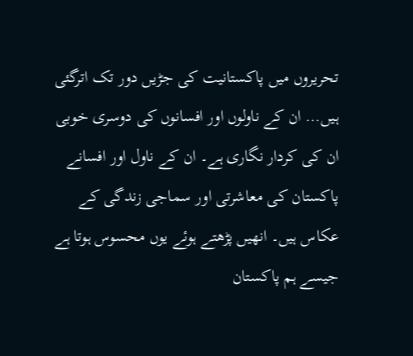تحریروں میں پاکستانیت کی جڑیں دور تک اترگئی ہیں… ان کے ناولوں اور افسانوں کی دوسری خوبی ان کی کردار نگاری ہے۔ ان کے ناول اور افسانے پاکستان کی معاشرتی اور سماجی زندگی کے عکاس ہیں۔ انھیں پڑھتے ہوئے یوں محسوس ہوتا ہے جیسے ہم پاکستان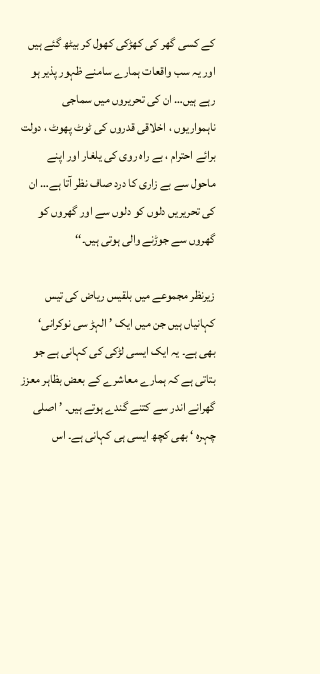کے کسی گھر کی کھڑکی کھول کر بیٹھ گئے ہیں اور یہ سب واقعات ہمارے سامنے ظہور پذیر ہو رہے ہیں… ان کی تحریروں میں سماجی ناہمواریوں ، اخلاقی قدروں کی ٹوٹ پھوٹ ، دولت برائے احترام ، بے راہ روی کی یلغار اور اپنے ماحول سے بے زاری کا درد صاف نظر آتا ہے… ان کی تحریریں دلوں کو دلوں سے اور گھروں کو گھروں سے جوڑنے والی ہوتی ہیں۔‘‘

زیرنظر مجموعے میں بلقیس ریاض کی تیس کہانیاں ہیں جن میں ایک ’ الہڑ سی نوکرانی‘ بھی ہے۔ یہ ایک ایسی لڑکی کی کہانی ہے جو  بتاتی ہے کہ ہمارے معاشرے کے بعض بظاہر معزز گھرانے اندر سے کتنے گندے ہوتے ہیں۔ ’ اصلی چہرہ ‘ بھی کچھ ایسی ہی کہانی ہے۔ اس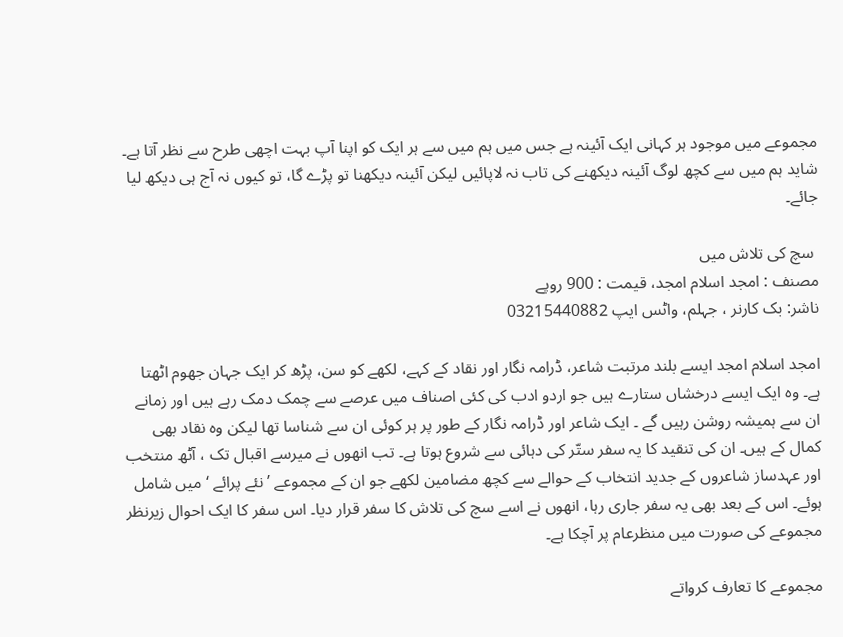مجموعے میں موجود ہر کہانی ایک آئینہ ہے جس میں ہم میں سے ہر ایک کو اپنا آپ بہت اچھی طرح سے نظر آتا ہے۔ شاید ہم میں سے کچھ لوگ آئینہ دیکھنے کی تاب نہ لاپائیں لیکن آئینہ دیکھنا تو پڑے گا، تو کیوں نہ آج ہی دیکھ لیا جائے۔

 سچ کی تلاش میں
مصنف : امجد اسلام امجد، قیمت : 900 روپے
ناشر: بک کارنر ، جہلم، واٹس ایپ 03215440882

امجد اسلام امجد ایسے بلند مرتبت شاعر، ڈرامہ نگار اور نقاد کے کہے، لکھے کو سن، پڑھ کر ایک جہان جھوم اٹھتا ہے۔ وہ ایک ایسے درخشاں ستارے ہیں جو اردو ادب کی کئی اصناف میں عرصے سے چمک دمک رہے ہیں اور زمانے ان سے ہمیشہ روشن رہیں گے ۔ ایک شاعر اور ڈرامہ نگار کے طور پر ہر کوئی ان سے شناسا تھا لیکن وہ نقاد بھی کمال کے ہیں۔ ان کی تنقید کا یہ سفر ستّر کی دہائی سے شروع ہوتا ہے۔ تب انھوں نے میرسے اقبال تک ، آٹھ منتخب اور عہدساز شاعروں کے جدید انتخاب کے حوالے سے کچھ مضامین لکھے جو ان کے مجموعے ’ نئے پرائے ‘ میں شامل ہوئے۔ اس کے بعد بھی یہ سفر جاری رہا، انھوں نے اسے سچ کی تلاش کا سفر قرار دیا۔ اس سفر کا ایک احوال زیرنظر مجموعے کی صورت میں منظرعام پر آچکا ہے۔

مجموعے کا تعارف کرواتے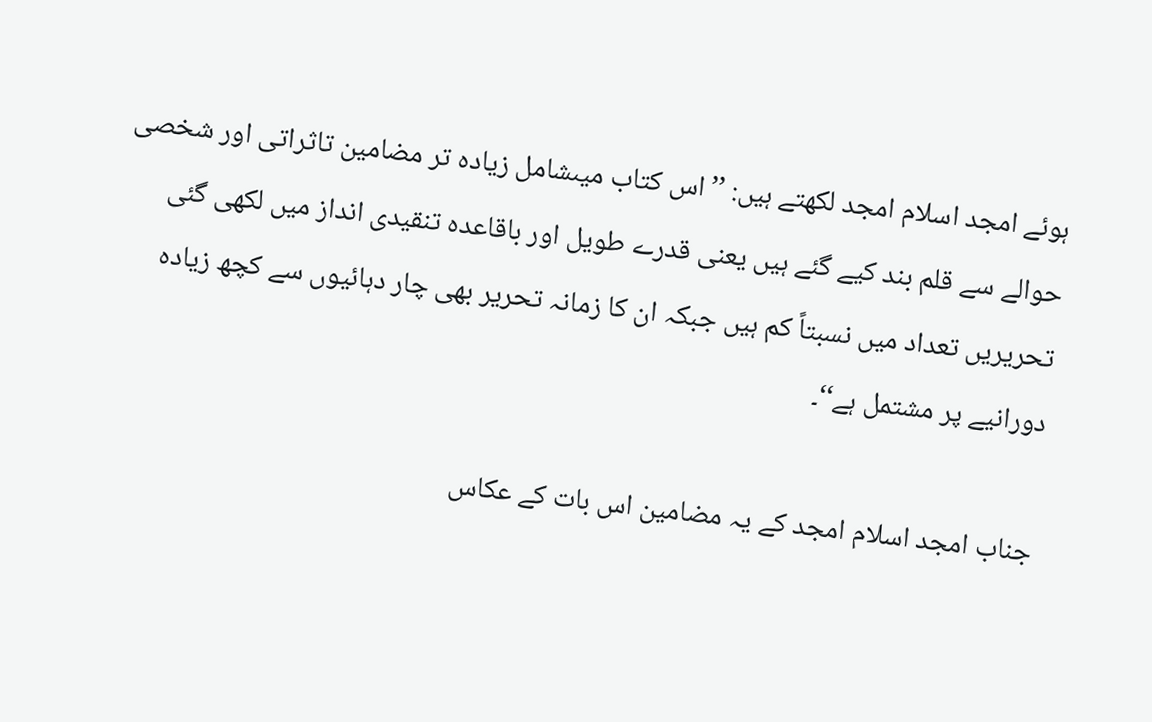ہوئے امجد اسلام امجد لکھتے ہیں: ’’ اس کتاب میںشامل زیادہ تر مضامین تاثراتی اور شخصی حوالے سے قلم بند کیے گئے ہیں یعنی قدرے طویل اور باقاعدہ تنقیدی انداز میں لکھی گئی تحریریں تعداد میں نسبتاً کم ہیں جبکہ ان کا زمانہ تحریر بھی چار دہائیوں سے کچھ زیادہ دورانیے پر مشتمل ہے‘‘۔

جناب امجد اسلام امجد کے یہ مضامین اس بات کے عکاس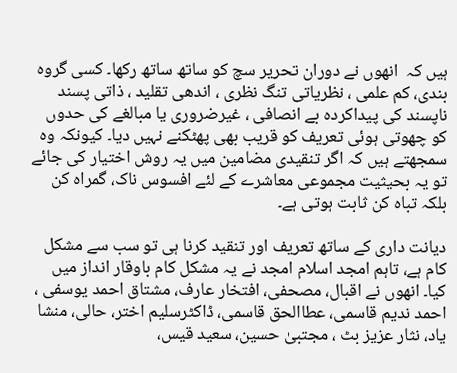ہیں کہ  انھوں نے دوران تحریر سچ کو ساتھ ساتھ رکھا۔ کسی گروہ بندی، کم علمی ، نظریاتی تنگ نظری ، اندھی تقلید ، ذاتی پسند ناپسند کی پیداکردہ بے انصافی ، غیرضروری یا مبالغے کی حدوں کو چھوتی ہوئی تعریف کو قریب بھی پھٹکنے نہیں دیا۔ کیونکہ وہ سمجھتے ہیں کہ اگر تنقیدی مضامین میں یہ روش اختیار کی جائے تو یہ بحیثیت مجموعی معاشرے کے لئے افسوس ناک، گمراہ کن بلکہ تباہ کن ثابت ہوتی ہے۔

دیانت داری کے ساتھ تعریف اور تنقید کرنا ہی تو سب سے مشکل کام ہے، تاہم امجد اسلام امجد نے یہ مشکل کام باوقار انداز میں کیا۔ انھوں نے اقبال، مصحفی، افتخار عارف، مشتاق احمد یوسفی ، احمد ندیم قاسمی، عطاالحق قاسمی، ڈاکٹرسلیم اختر، حالی، منشا یاد، نثار عزیز بٹ ، مجتبیٰ حسین، سعید قیس،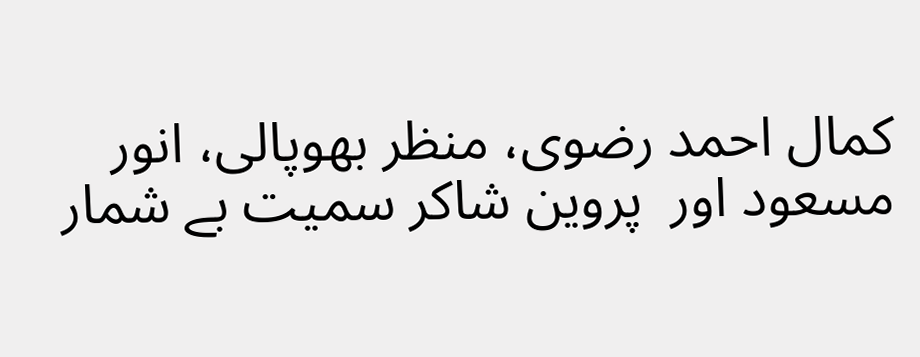کمال احمد رضوی، منظر بھوپالی، انور مسعود اور  پروین شاکر سمیت بے شمار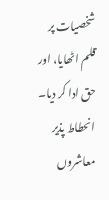شخصیات پر قلم اٹھایا، اور حق ادا کر دیا۔ انحطاط پذیر معاشروں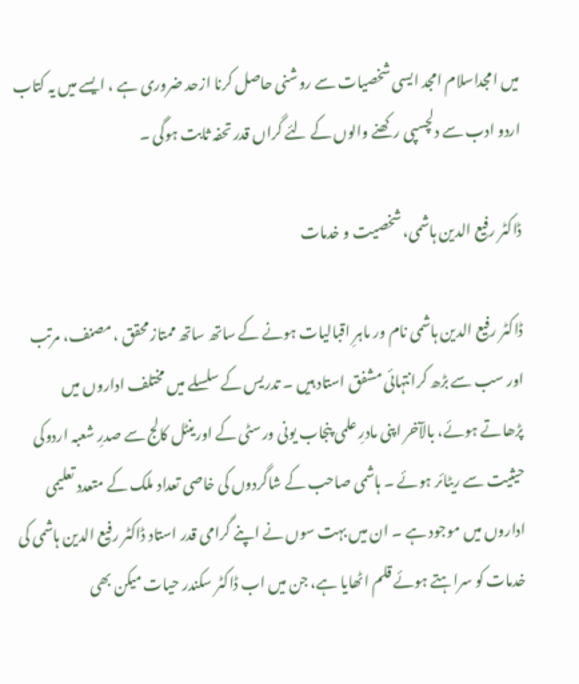میں امجداسلام امجد ایسی شخصیات سے روشنی حاصل کرنا ازحد ضروری ہے ، ایسے میں یہ کتاب اردو ادب سے دلچسپی رکھنے والوں کے لئے گراں قدر تحفہ ثابت ہوگی ۔

ڈاکٹر رفیع الدین ہاشمی، شخصیت و خدمات

ڈاکٹر رفیع الدین ہاشمی نام ور ماہرِ اقبالیات ہونے کے ساتھ ساتھ ممتاز محقق ، مصنف، مرتب اور سب سے بڑھ کرانتہائی مشفق استاد ہیں ۔ تدریس کے سلسلے میں مختلف اداروں میں پڑھاتے ہوئے، بالآخر اپنی مادرِ علمی پنجاب یونی ورسٹی کے اورینٹل کالج سے صدرِ شعبہ اردوکی حیثیت سے ریٹائر ہوئے ۔ ہاشمی صاحب کے شاگردوں کی خاصی تعداد ملک کے متعدد تعلیمی اداروں میں موجود ہے ۔ ان میں بہت سوں نے اپنے گرامی قدر استاد ڈاکٹر رفیع الدین ہاشمی کی خدمات کو سراہتے ہوئے قلم اٹھایا ہے، جن میں اب ڈاکٹر سکندر حیات میکن بھی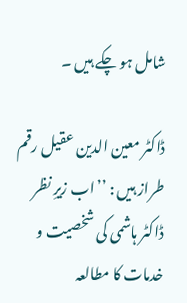شامل ہو چکے ہیں ۔

ڈاکٹر معین الدین عقیل رقم طراز ہیں : ’’اب زیرِ نظر ڈاکٹر ہاشمی کی شخصیت و خدمات کا مطالعہ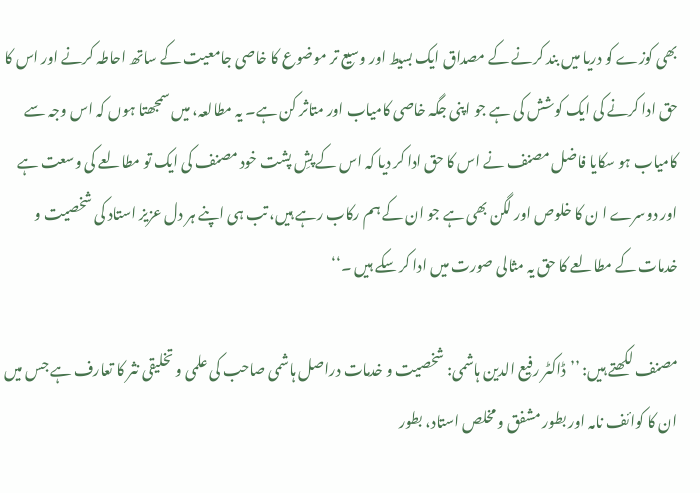بھی کوزے کو دریا میں بند کرنے کے مصداق ایک بسیط اور وسیع تر موضوع کا خاصی جامعیت کے ساتھ احاطہ کرنے اور اس کا حق ادا کرنے کی ایک کوشش کی ہے جو اپنی جگہ خاصی کامیاب اور متاثر کن ہے۔ یہ مطالعہ، میں سمجھتا ہوں کہ اس وجہ سے کامیاب ہو سکایا فاضل مصنف نے اس کا حق ادا کر دیا کہ اس کے پشِ پشت خود مصنف کی ایک تو مطالعے کی وسعت ہے اور دوسرے ا ن کا خلوص اور لگن بھی ہے جو ان کے ہم رکاب رہے ہیں، تب ہی اپنے ہر دل عزیز استاد کی شخصیت و خدمات کے مطالعے کا حق یہ مثالی صورت میں ادا کر سکے ہیں ۔‘‘

مصنف لکھتے ہیں: ’’ڈاکٹر رفیع الدین ہاشمی: شخصیت و خدمات دراصل ہاشمی صاحب کی علمی و تخلیقی نثر کا تعارف ہے جس میں ان کا کوائف نامہ اور بطور مشفق و مخلص استاد، بطور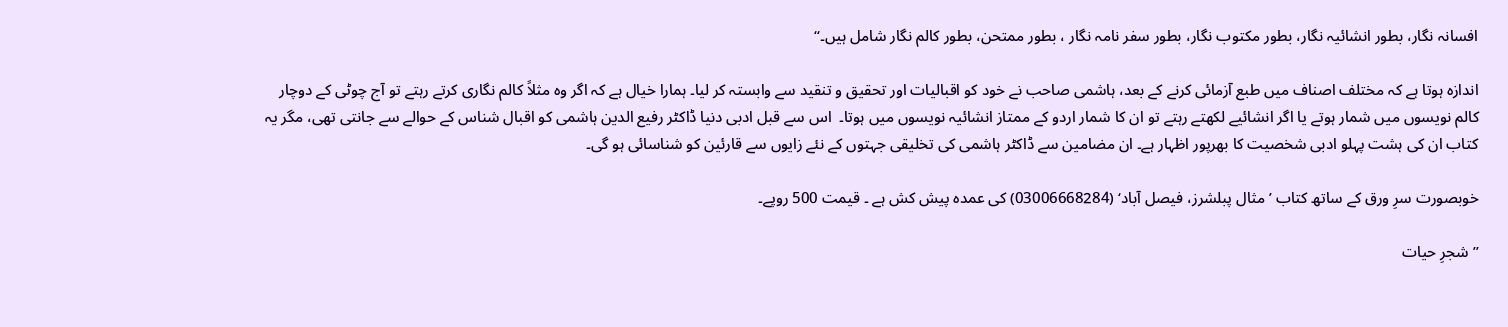افسانہ نگار، بطور انشائیہ نگار، بطور مکتوب نگار، بطور سفر نامہ نگار ، بطور ممتحن، بطور کالم نگار شامل ہیں۔‘‘

اندازہ ہوتا ہے کہ مختلف اصناف میں طبع آزمائی کرنے کے بعد، ہاشمی صاحب نے خود کو اقبالیات اور تحقیق و تنقید سے وابستہ کر لیا۔ ہمارا خیال ہے کہ اگر وہ مثلاً کالم نگاری کرتے رہتے تو آج چوٹی کے دوچار کالم نویسوں میں شمار ہوتے یا اگر انشائیے لکھتے رہتے تو ان کا شمار اردو کے ممتاز انشائیہ نویسوں میں ہوتا۔  اس سے قبل ادبی دنیا ڈاکٹر رفیع الدین ہاشمی کو اقبال شناس کے حوالے سے جانتی تھی، مگر یہ کتاب ان کی ہشت پہلو ادبی شخصیت کا بھرپور اظہار ہے۔ ان مضامین سے ڈاکٹر ہاشمی کی تخلیقی جہتوں کے نئے زایوں سے قارئین کو شناسائی ہو گی۔

خوبصورت سرِ ورق کے ساتھ کتاب ’ مثال پبلشرز، فیصل آباد‘ (03006668284) کی عمدہ پیش کش ہے ۔ قیمت 500 روپے۔

’’شجرِ حیات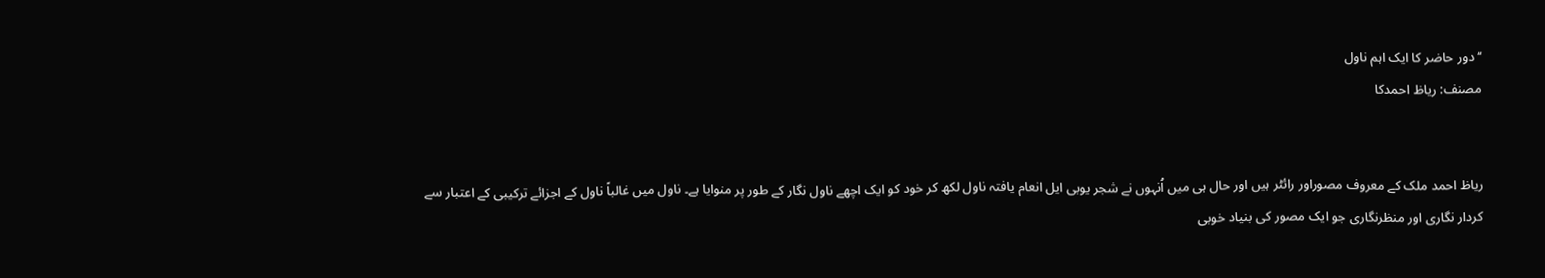‘‘ دور حاضر کا ایک اہم ناول
مصنف: ریاظ احمدکا


ریاظ احمد ملک کے معروف مصوراور رائٹر ہیں اور حال ہی میں اُنہوں نے شجر یوبی ایل انعام یافتہ ناول لکھ کر خود کو ایک اچھے ناول نگار کے طور پر منوایا ہے۔ ناول میں غالباً ناول کے اجزائے ترکیبی کے اعتبار سے کردار نگاری اور منظرنگاری جو ایک مصور کی بنیاد خوبی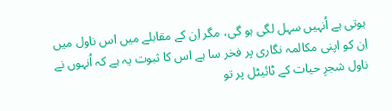ہوتی ہے اُنہیں سہل لگی ہو گی، مگر اِن کے مقابلے میں اس ناول میں اِن کو اپنی مکالمہ نگاری پر فخر سا ہے اس کا ثبوت یہ ہے کہ اُنہوں نے ناول شجرِ حیات کے ٹائیٹل پر تو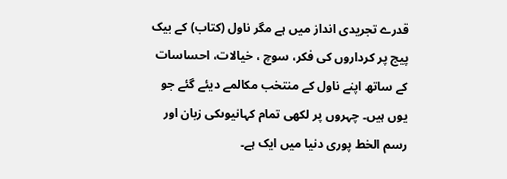قدرے تجریدی انداز میں ہے مگر ناول (کتاب) کے بیک پیج پر کرداروں کی فکر، سوچ ، خیالات، احساسات کے ساتھ اپنے ناول کے منتخب مکالمے دیئے گئے جو یوں ہیں۔ چہروں پر لکھی تمام کہانیوںکی زبان اور رسم الخط پوری دنیا میں ایک ہے۔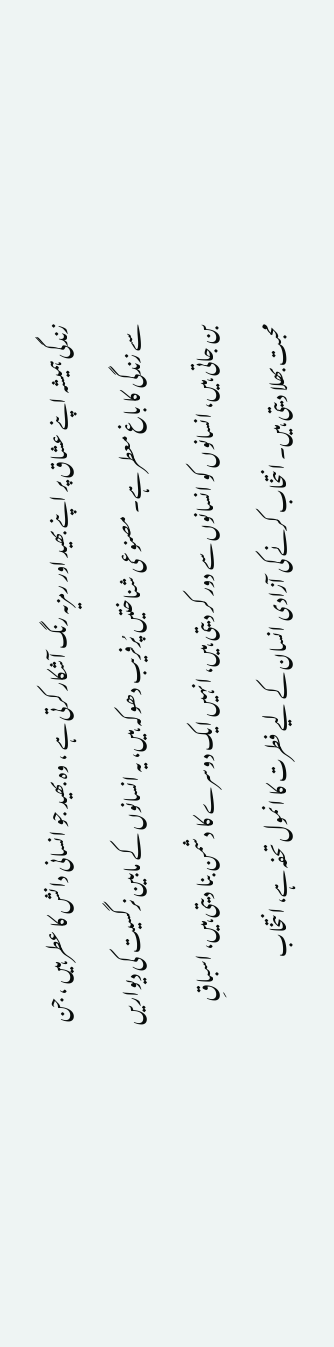زندگی ہمیشہ اپنے عشاق پر اپنے بھید اور رمزیہ رنگ آشکار کرتی ہے ، وہ بھید جو انسانی دانش کا عطر ہیں ، جن سے زندگی کا باغ معطر ہے۔ مصنوعی شناختیں پُرفریب دھوکہ ہیں، یہ انسانوں کے مابین نرگسیت کی دیواریں بن جاتی ہیں، انسانوں کو انسانوں سے دور کر دیتی ہیں، انہیں ایک دوسرے کا دشمن بنا دیتی ہیں، اسباقِ محبت بھلا دیتی ہیں۔ انتخاب کرنے کی آزادی انسان کے لیے فطرت کا انمول تحفہ ہے، انتخاب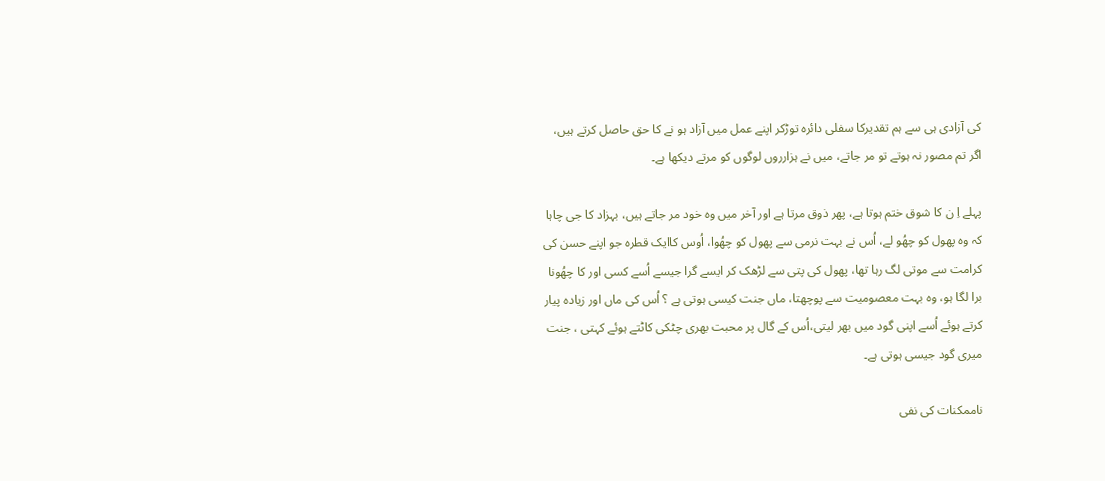کی آزادی ہی سے ہم تقدیرکا سفلی دائرہ توڑکر اپنے عمل میں آزاد ہو نے کا حق حاصل کرتے ہیں، اگر تم مصور نہ ہوتے تو مر جاتے، میں نے ہزارروں لوگوں کو مرتے دیکھا ہے۔

پہلے اِ ن کا شوق ختم ہوتا ہے، پھر ذوق مرتا ہے اور آخر میں وہ خود مر جاتے ہیں، بہزاد کا جی چاہا کہ وہ پھول کو چھُو لے، اُس نے بہت نرمی سے پھول کو چھُوا، اُوس کاایک قطرہ جو اپنے حسن کی کرامت سے موتی لگ رہا تھا، پھول کی پتی سے لڑھک کر ایسے گرا جیسے اُسے کسی اور کا چھُونا برا لگا ہو، وہ بہت معصومیت سے پوچھتا، ماں جنت کیسی ہوتی ہے ؟ اُس کی ماں اور زیادہ پیار کرتے ہوئے اُسے اپنی گود میں بھر لیتی،اُس کے گال پر محبت بھری چٹکی کاٹتے ہوئے کہتی ، جنت میری گود جیسی ہوتی ہے۔

ناممکنات کی نفی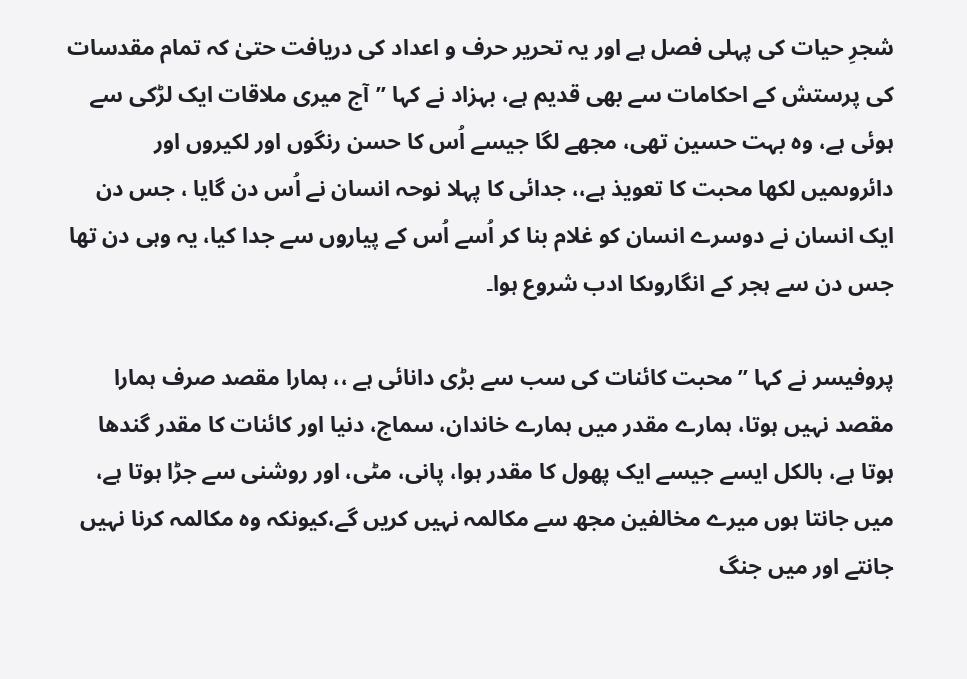شجرِ حیات کی پہلی فصل ہے اور یہ تحریر حرف و اعداد کی دریافت حتیٰ کہ تمام مقدسات کی پرستش کے احکامات سے بھی قدیم ہے، بہزاد نے کہا ’’آج میری ملاقات ایک لڑکی سے ہوئی ہے، وہ بہت حسین تھی، مجھے لگا جیسے اُس کا حسن رنگوں اور لکیروں اور دائروںمیں لکھا محبت کا تعویذ ہے،، جدائی کا پہلا نوحہ انسان نے اُس دن گایا ، جس دن ایک انسان نے دوسرے انسان کو غلام بنا کر اُسے اُس کے پیاروں سے جدا کیا، یہ وہی دن تھا جس دن سے ہجر کے انگاروںکا ادب شروع ہوا۔

پروفیسر نے کہا ’’محبت کائنات کی سب سے بڑی دانائی ہے ،، ہمارا مقصد صرف ہمارا مقصد نہیں ہوتا، ہمارے مقدر میں ہمارے خاندان، سماج، دنیا اور کائنات کا مقدر گندھا ہوتا ہے، بالکل ایسے جیسے ایک پھول کا مقدر ہوا، پانی، مٹی، اور روشنی سے جڑا ہوتا ہے، میں جانتا ہوں میرے مخالفین مجھ سے مکالمہ نہیں کریں گے،کیونکہ وہ مکالمہ کرنا نہیں جانتے اور میں جنگ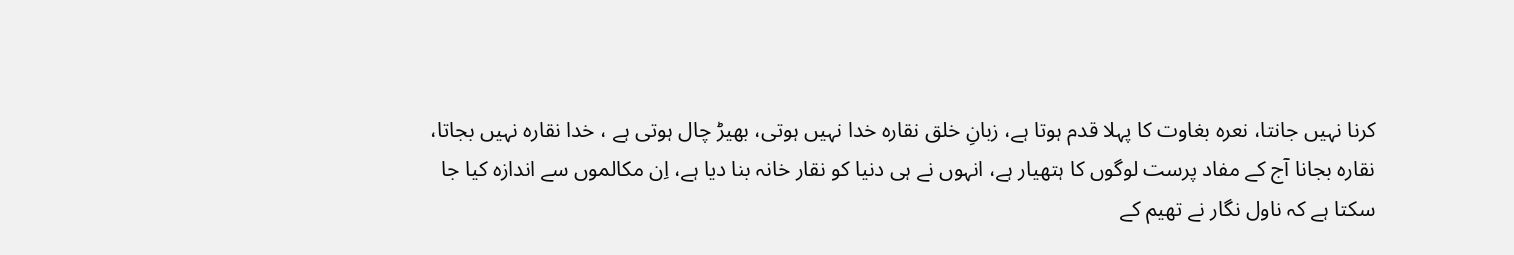کرنا نہیں جانتا، نعرہ بغاوت کا پہلا قدم ہوتا ہے، زبانِ خلق نقارہ خدا نہیں ہوتی، بھیڑ چال ہوتی ہے ، خدا نقارہ نہیں بجاتا، نقارہ بجانا آج کے مفاد پرست لوگوں کا ہتھیار ہے، انہوں نے ہی دنیا کو نقار خانہ بنا دیا ہے، اِن مکالموں سے اندازہ کیا جا سکتا ہے کہ ناول نگار نے تھیم کے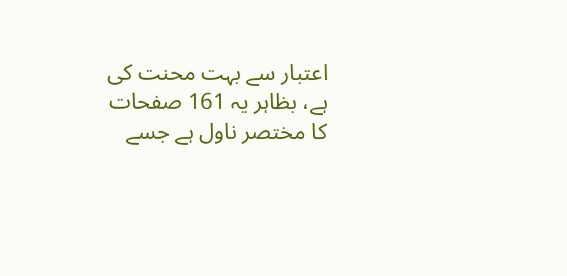اعتبار سے بہت محنت کی ہے، بظاہر یہ 161 صفحات کا مختصر ناول ہے جسے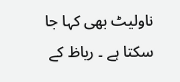ناولیٹ بھی کہا جا سکتا ہے ۔ ریاظ کے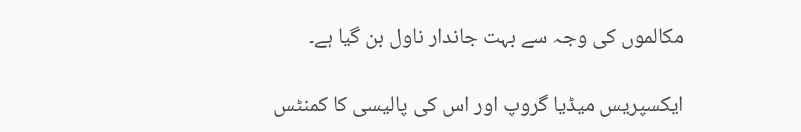مکالموں کی وجہ سے بہت جاندار ناول بن گیا ہے۔

ایکسپریس میڈیا گروپ اور اس کی پالیسی کا کمنٹس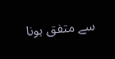سے متفق ہونا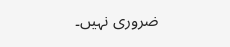ضروری نہیں۔